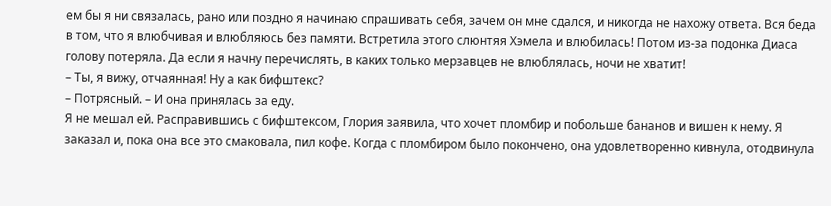ем бы я ни связалась, рано или поздно я начинаю спрашивать себя, зачем он мне сдался, и никогда не нахожу ответа. Вся беда в том, что я влюбчивая и влюбляюсь без памяти. Встретила этого слюнтяя Хэмела и влюбилась! Потом из-за подонка Диаса голову потеряла. Да если я начну перечислять, в каких только мерзавцев не влюблялась, ночи не хватит!
– Ты, я вижу, отчаянная! Ну а как бифштекс?
– Потрясный. – И она принялась за еду.
Я не мешал ей. Расправившись с бифштексом, Глория заявила, что хочет пломбир и побольше бананов и вишен к нему. Я заказал и, пока она все это смаковала, пил кофе. Когда с пломбиром было покончено, она удовлетворенно кивнула, отодвинула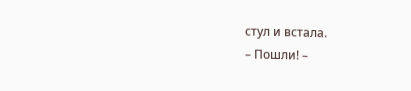стул и встала.
– Пошли! –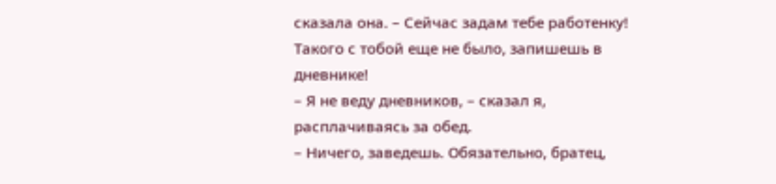сказала она. – Сейчас задам тебе работенку! Такого с тобой еще не было, запишешь в дневнике!
– Я не веду дневников, – сказал я, расплачиваясь за обед.
– Ничего, заведешь. Обязательно, братец,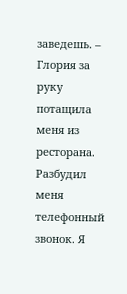заведешь. – Глория за руку потащила меня из ресторана.
Разбудил меня телефонный звонок. Я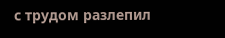с трудом разлепил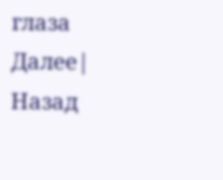глаза
Далее|
Назад